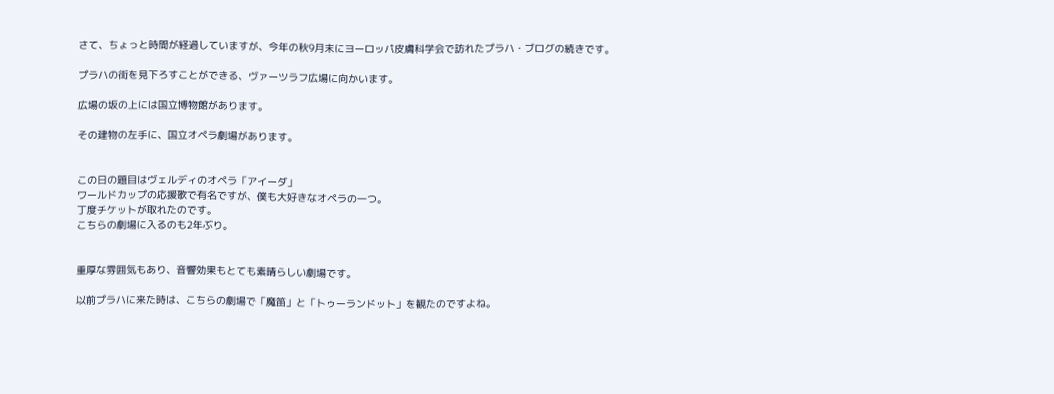さて、ちょっと時間が経過していますが、今年の秋9月末にヨーロッパ皮膚科学会で訪れたプラハ・ブログの続きです。

プラハの街を見下ろすことができる、ヴァーツラフ広場に向かいます。

広場の坂の上には国立博物館があります。

その建物の左手に、国立オペラ劇場があります。


この日の題目はヴェルディのオペラ「アイーダ」
ワールドカップの応援歌で有名ですが、僕も大好きなオペラの一つ。
丁度チケットが取れたのです。
こちらの劇場に入るのも2年ぶり。


重厚な雰囲気もあり、音響効果もとても素晴らしい劇場です。

以前プラハに来た時は、こちらの劇場で「魔笛」と「トゥーランドット」を観たのですよね。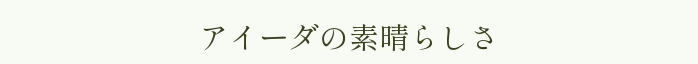アイーダの素晴らしさ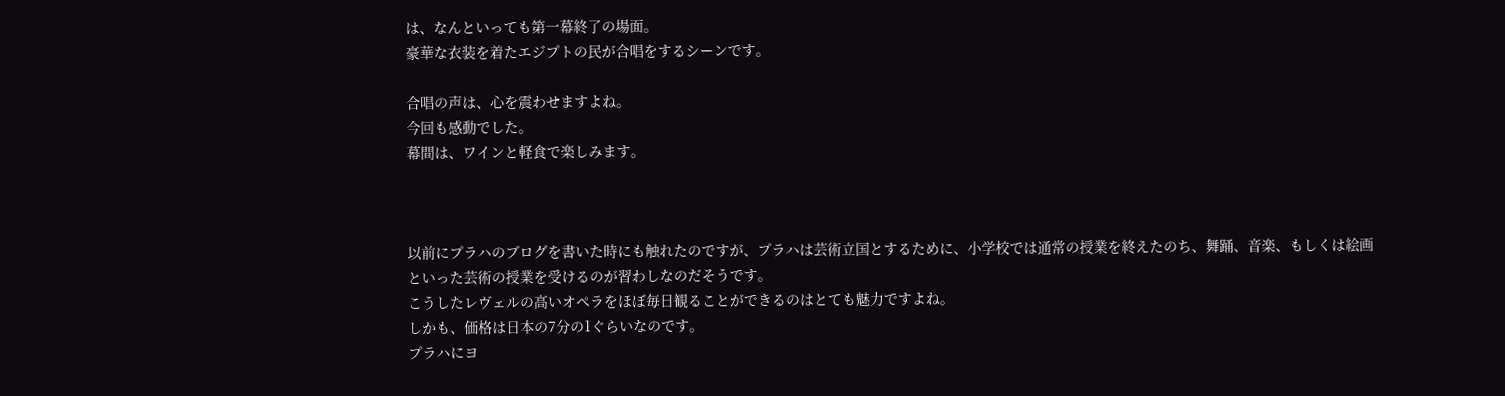は、なんといっても第一幕終了の場面。
豪華な衣装を着たエジプトの民が合唱をするシーンです。

合唱の声は、心を震わせますよね。
今回も感動でした。
幕間は、ワインと軽食で楽しみます。



以前にプラハのブログを書いた時にも触れたのですが、プラハは芸術立国とするために、小学校では通常の授業を終えたのち、舞踊、音楽、もしくは絵画といった芸術の授業を受けるのが習わしなのだそうです。
こうしたレヴェルの高いオペラをほぼ毎日観ることができるのはとても魅力ですよね。
しかも、価格は日本の7分の1ぐらいなのです。
プラハにヨ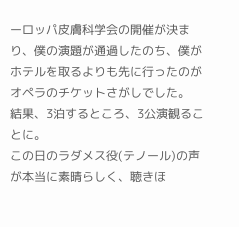ーロッパ皮膚科学会の開催が決まり、僕の演題が通過したのち、僕がホテルを取るよりも先に行ったのがオペラのチケットさがしでした。
結果、3泊するところ、3公演観ることに。
この日のラダメス役(テノール)の声が本当に素晴らしく、聴きほ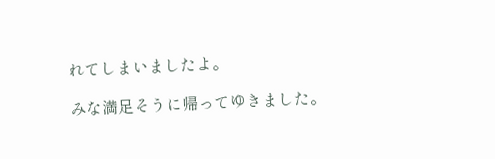れてしまいましたよ。

みな満足そうに帰ってゆきました。